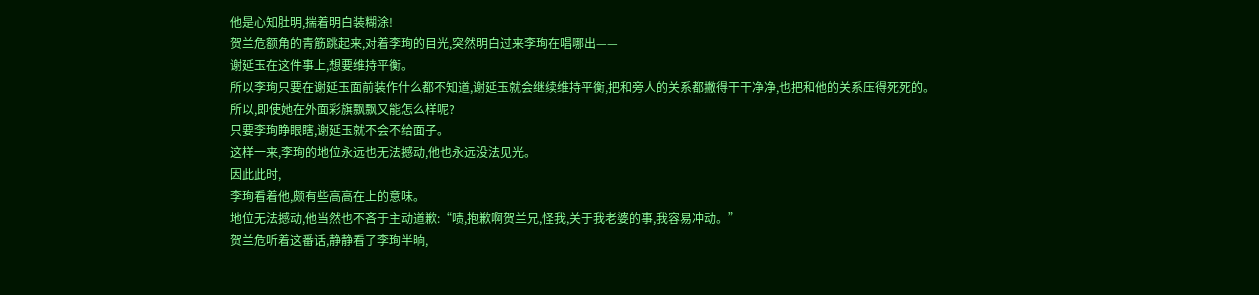他是心知肚明,揣着明白装糊涂!
贺兰危额角的青筋跳起来,对着李珣的目光,突然明白过来李珣在唱哪出——
谢延玉在这件事上,想要维持平衡。
所以李珣只要在谢延玉面前装作什么都不知道,谢延玉就会继续维持平衡,把和旁人的关系都撇得干干净净,也把和他的关系压得死死的。
所以,即使她在外面彩旗飘飘又能怎么样呢?
只要李珣睁眼瞎,谢延玉就不会不给面子。
这样一来,李珣的地位永远也无法撼动,他也永远没法见光。
因此此时,
李珣看着他,颇有些高高在上的意味。
地位无法撼动,他当然也不吝于主动道歉:“啧,抱歉啊贺兰兄,怪我,关于我老婆的事,我容易冲动。”
贺兰危听着这番话,静静看了李珣半晌,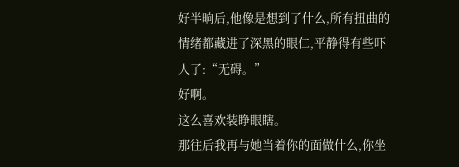好半晌后,他像是想到了什么,所有扭曲的情绪都藏进了深黑的眼仁,平静得有些吓人了:“无碍。”
好啊。
这么喜欢装睁眼瞎。
那往后我再与她当着你的面做什么,你坐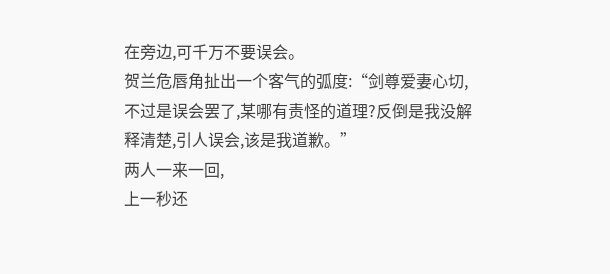在旁边,可千万不要误会。
贺兰危唇角扯出一个客气的弧度:“剑尊爱妻心切,不过是误会罢了,某哪有责怪的道理?反倒是我没解释清楚,引人误会,该是我道歉。”
两人一来一回,
上一秒还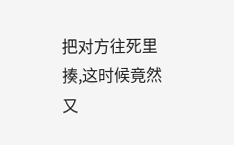把对方往死里揍,这时候竟然又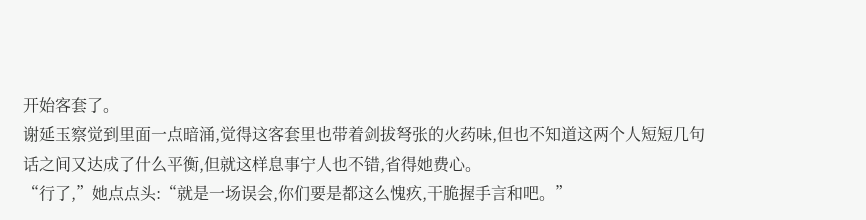开始客套了。
谢延玉察觉到里面一点暗涌,觉得这客套里也带着剑拔弩张的火药味,但也不知道这两个人短短几句话之间又达成了什么平衡,但就这样息事宁人也不错,省得她费心。
“行了,”她点点头:“就是一场误会,你们要是都这么愧疚,干脆握手言和吧。”